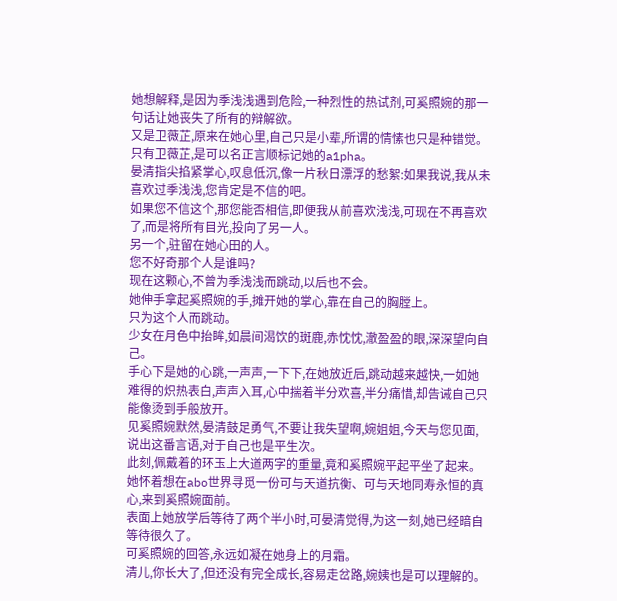她想解释,是因为季浅浅遇到危险,一种烈性的热试剂,可奚照婉的那一句话让她丧失了所有的辩解欲。
又是卫薇芷,原来在她心里,自己只是小辈,所谓的情愫也只是种错觉。只有卫薇芷,是可以名正言顺标记她的a1pha。
晏清指尖掐紧掌心,叹息低沉,像一片秋日漂浮的愁絮:如果我说,我从未喜欢过季浅浅,您肯定是不信的吧。
如果您不信这个,那您能否相信,即便我从前喜欢浅浅,可现在不再喜欢了,而是将所有目光,投向了另一人。
另一个,驻留在她心田的人。
您不好奇那个人是谁吗?
现在这颗心,不曾为季浅浅而跳动,以后也不会。
她伸手拿起奚照婉的手,摊开她的掌心,靠在自己的胸膛上。
只为这个人而跳动。
少女在月色中抬眸,如晨间渴饮的斑鹿,赤忱忱,澈盈盈的眼,深深望向自己。
手心下是她的心跳,一声声,一下下,在她放近后,跳动越来越快,一如她难得的炽热表白,声声入耳,心中揣着半分欢喜,半分痛惜,却告诫自己只能像烫到手般放开。
见奚照婉默然,晏清鼓足勇气,不要让我失望啊,婉姐姐,今天与您见面,说出这番言语,对于自己也是平生次。
此刻,佩戴着的环玉上大道两字的重量,竟和奚照婉平起平坐了起来。
她怀着想在abo世界寻觅一份可与天道抗衡、可与天地同寿永恒的真心,来到奚照婉面前。
表面上她放学后等待了两个半小时,可晏清觉得,为这一刻,她已经暗自等待很久了。
可奚照婉的回答,永远如凝在她身上的月霜。
清儿,你长大了,但还没有完全成长,容易走岔路,婉姨也是可以理解的。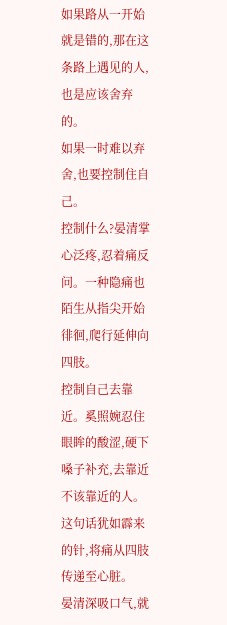如果路从一开始就是错的,那在这条路上遇见的人,也是应该舍弃的。
如果一时难以弃舍,也要控制住自己。
控制什么?晏清掌心泛疼,忍着痛反问。一种隐痛也陌生从指尖开始徘徊,爬行延伸向四肢。
控制自己去靠近。奚照婉忍住眼眸的酸涩,硬下嗓子补充,去靠近不该靠近的人。
这句话犹如霹来的针,将痛从四肢传递至心脏。
晏清深吸口气,就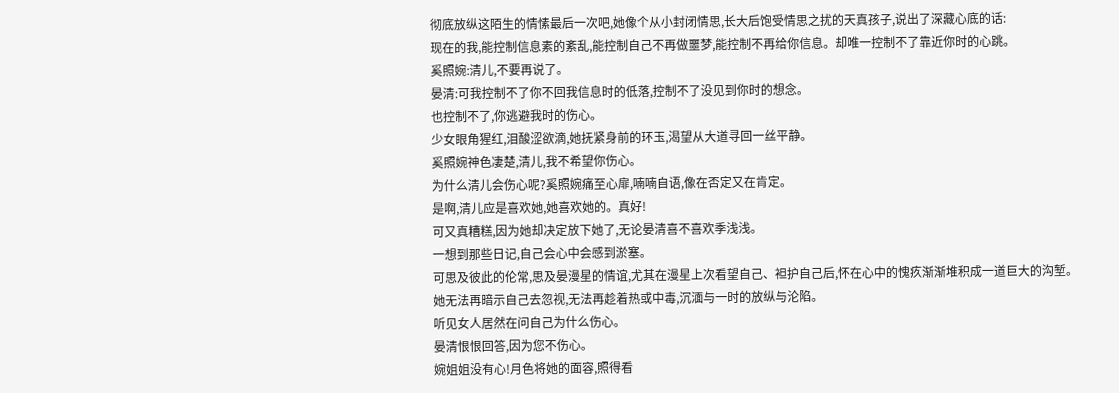彻底放纵这陌生的情愫最后一次吧,她像个从小封闭情思,长大后饱受情思之扰的天真孩子,说出了深藏心底的话:
现在的我,能控制信息素的紊乱,能控制自己不再做噩梦,能控制不再给你信息。却唯一控制不了靠近你时的心跳。
奚照婉:清儿,不要再说了。
晏清:可我控制不了你不回我信息时的低落,控制不了没见到你时的想念。
也控制不了,你逃避我时的伤心。
少女眼角猩红,泪酸涩欲滴,她抚紧身前的环玉,渴望从大道寻回一丝平静。
奚照婉神色凄楚,清儿,我不希望你伤心。
为什么清儿会伤心呢?奚照婉痛至心扉,喃喃自语,像在否定又在肯定。
是啊,清儿应是喜欢她,她喜欢她的。真好!
可又真糟糕,因为她却决定放下她了,无论晏清喜不喜欢季浅浅。
一想到那些日记,自己会心中会感到淤塞。
可思及彼此的伦常,思及晏漫星的情谊,尤其在漫星上次看望自己、袒护自己后,怀在心中的愧疚渐渐堆积成一道巨大的沟堑。
她无法再暗示自己去忽视,无法再趁着热或中毒,沉湎与一时的放纵与沦陷。
听见女人居然在问自己为什么伤心。
晏清恨恨回答,因为您不伤心。
婉姐姐没有心!月色将她的面容,照得看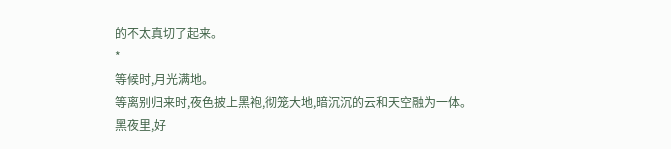的不太真切了起来。
*
等候时,月光满地。
等离别归来时,夜色披上黑袍,彻笼大地,暗沉沉的云和天空融为一体。
黑夜里,好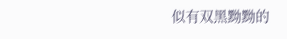似有双黑黝黝的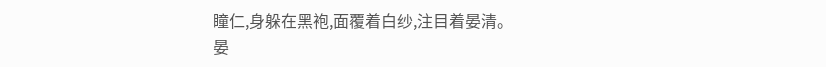瞳仁,身躲在黑袍,面覆着白纱,注目着晏清。
晏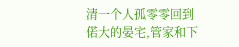清一个人孤零零回到偌大的晏宅,管家和下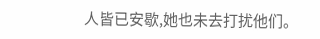人皆已安歇,她也未去打扰他们。